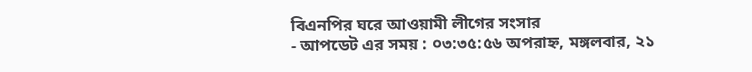বিএনপির ঘরে আওয়ামী লীগের সংসার
- আপডেট এর সময় : ০৩:৩৫:৫৬ অপরাহ্ন, মঙ্গলবার, ২১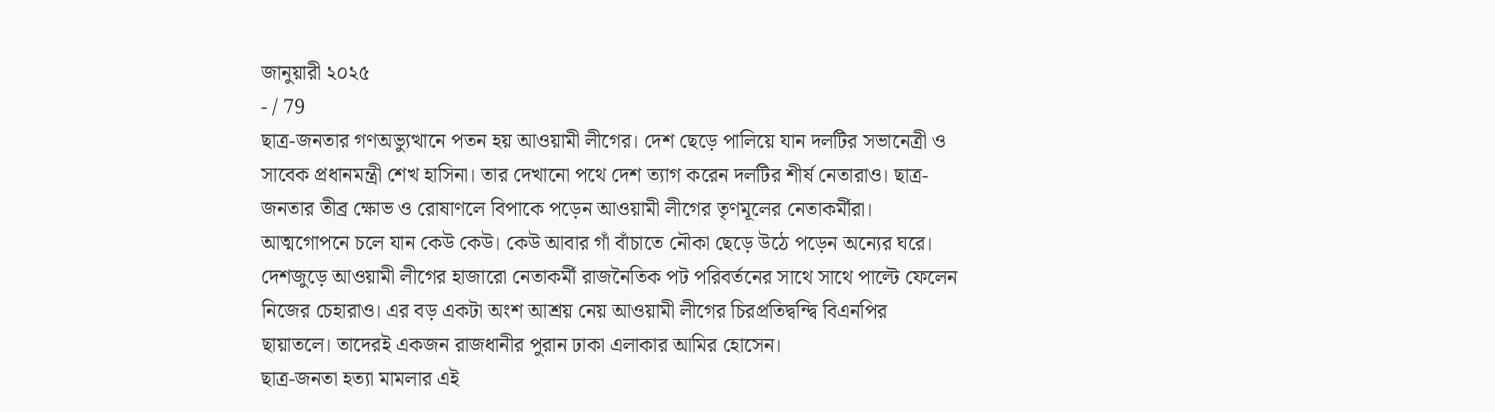জানুয়ারী ২০২৫
- / 79
ছাত্র-জনতার গণঅভ্যুত্থানে পতন হয় আওয়ামী লীগের। দেশ ছেড়ে পালিয়ে যান দলটির সভানেত্রী ও
সাবেক প্রধানমন্ত্রী শেখ হাসিনা। তার দেখানো পথে দেশ ত্যাগ করেন দলটির শীর্ষ নেতারাও। ছাত্র-
জনতার তীব্র ক্ষোভ ও রোষাণলে বিপাকে পড়েন আওয়ামী লীগের তৃণমূলের নেতাকর্মীরা।
আত্মগোপনে চলে যান কেউ কেউ। কেউ আবার গাঁ বাঁচাতে নৌকা ছেড়ে উঠে পড়েন অন্যের ঘরে।
দেশজুড়ে আওয়ামী লীগের হাজারো নেতাকর্মী রাজনৈতিক পট পরিবর্তনের সাথে সাথে পাল্টে ফেলেন
নিজের চেহারাও। এর বড় একটা অংশ আশ্রয় নেয় আওয়ামী লীগের চিরপ্রতিদ্বন্দ্বি বিএনপির
ছায়াতলে। তাদেরই একজন রাজধানীর পুরান ঢাকা এলাকার আমির হোসেন।
ছাত্র-জনতা হত্যা মামলার এই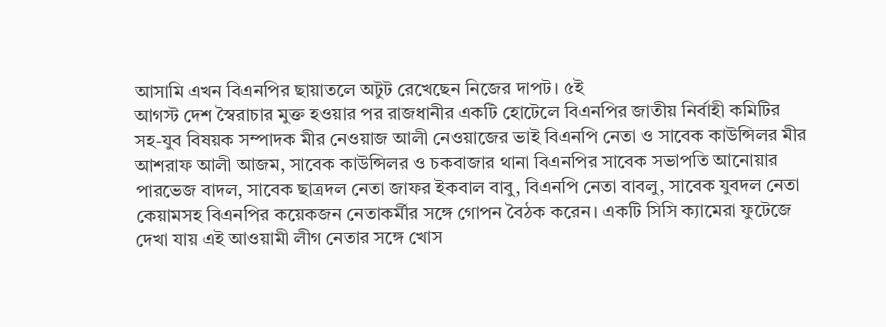আসামি এখন বিএনপির ছায়াতলে অটুট রেখেছেন নিজের দাপট। ৫ই
আগস্ট দেশ স্বৈরাচার মুক্ত হওয়ার পর রাজধানীর একটি হোটেলে বিএনপির জাতীয় নির্বাহী কমিটির
সহ-যুব বিষয়ক সম্পাদক মীর নেওয়াজ আলী নেওয়াজের ভাই বিএনপি নেতা ও সাবেক কাউন্সিলর মীর
আশরাফ আলী আজম, সাবেক কাউন্সিলর ও চকবাজার থানা বিএনপির সাবেক সভাপতি আনোয়ার
পারভেজ বাদল, সাবেক ছাত্রদল নেতা জাফর ইকবাল বাবু, বিএনপি নেতা বাবলু, সাবেক যুবদল নেতা
কেয়ামসহ বিএনপির কয়েকজন নেতাকর্মীর সঙ্গে গোপন বৈঠক করেন। একটি সিসি ক্যামেরা ফুটেজে
দেখা যায় এই আওয়ামী লীগ নেতার সঙ্গে খোস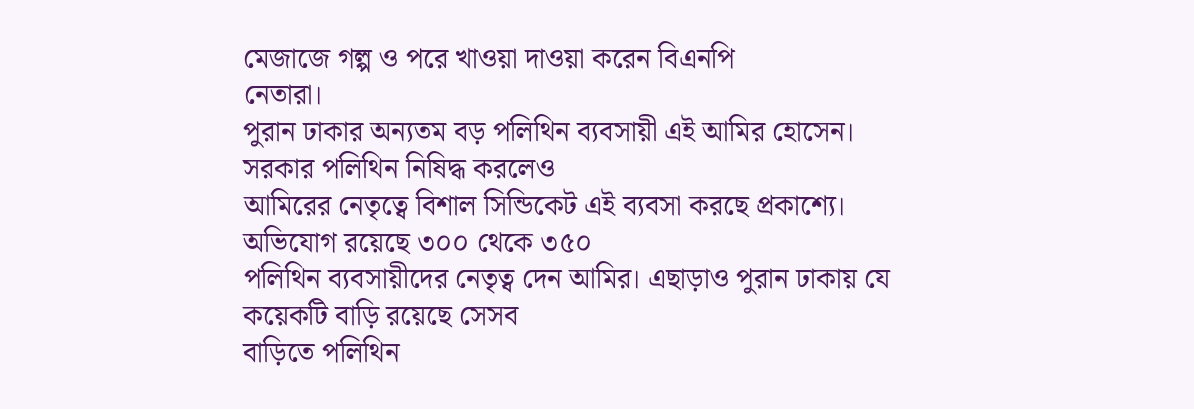মেজাজে গল্প ও পরে খাওয়া দাওয়া করেন বিএনপি
নেতারা।
পুরান ঢাকার অন্যতম বড় পলিথিন ব্যবসায়ী এই আমির হোসেন। সরকার পলিথিন নিষিদ্ধ করলেও
আমিরের নেতৃত্বে বিশাল সিন্ডিকেট এই ব্যবসা করছে প্রকাশ্যে। অভিযোগ রয়েছে ৩০০ থেকে ৩৫০
পলিথিন ব্যবসায়ীদের নেতৃত্ব দেন আমির। এছাড়াও পুরান ঢাকায় যে কয়েকটি বাড়ি রয়েছে সেসব
বাড়িতে পলিথিন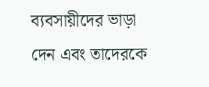ব্যবসায়ীদের ভাড়া দেন এবং তাদেরকে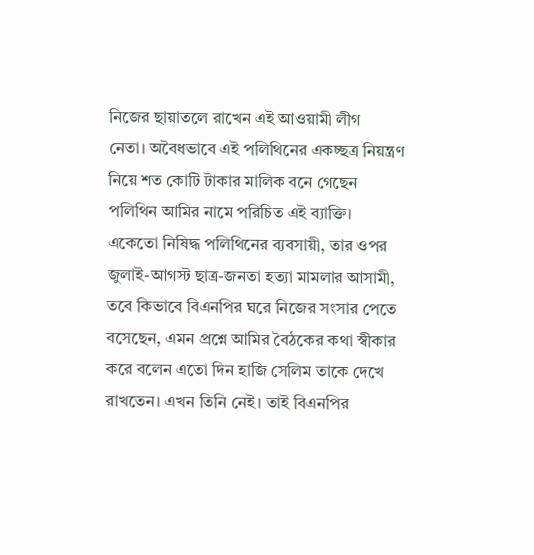নিজের ছায়াতলে রাখেন এই আওয়ামী লীগ
নেতা। অবৈধভাবে এই পলিথিনের একচ্ছত্র নিয়ন্ত্রণ নিয়ে শত কোটি টাকার মালিক বনে গেছেন
পলিথিন আমির নামে পরিচিত এই ব্যাক্তি।
একেতো নিষিদ্ধ পলিথিনের ব্যবসায়ী, তার ওপর জুলাই-আগস্ট ছাত্র-জনতা হত্যা মামলার আসামী,
তবে কিভাবে বিএনপির ঘরে নিজের সংসার পেতে বসেছেন, এমন প্রশ্নে আমির বৈঠকের কথা স্বীকার
করে বলেন এতো দিন হাজি সেলিম তাকে দেখে রাখতেন। এখন তিনি নেই। তাই বিএনপির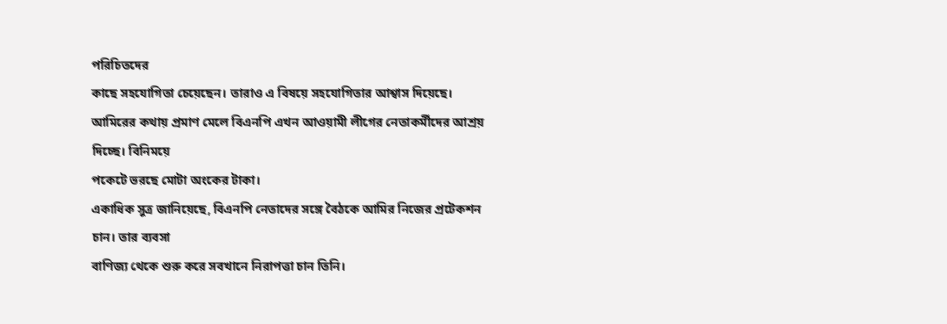পরিচিতদের
কাছে সহযোগিতা চেয়েছেন। তারাও এ বিষয়ে সহযোগিতার আশ্বাস দিয়েছে।
আমিরের কথায় প্রমাণ মেলে বিএনপি এখন আওয়ামী লীগের নেতাকর্মীদের আশ্রয় দিচ্ছে। বিনিময়ে
পকেটে ভরছে মোটা অংকের টাকা।
একাধিক সুত্র জানিয়েছে, বিএনপি নেতাদের সঙ্গে বৈঠকে আমির নিজের প্রটেকশন চান। তার ব্যবসা
বাণিজ্য থেকে শুরু করে সবখানে নিরাপত্তা চান তিনি।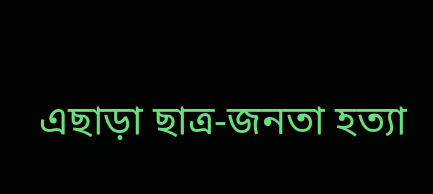এছাড়া ছাত্র-জনতা হত্যা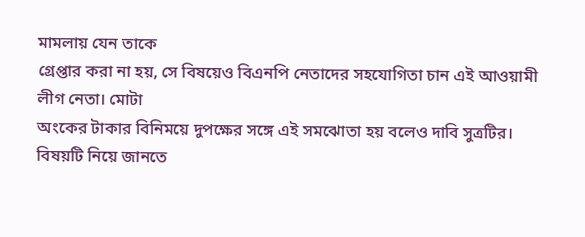মামলায় যেন তাকে
গ্রেপ্তার করা না হয়, সে বিষয়েও বিএনপি নেতাদের সহযোগিতা চান এই আওয়ামী লীগ নেতা। মোটা
অংকের টাকার বিনিময়ে দুপক্ষের সঙ্গে এই সমঝোতা হয় বলেও দাবি সুত্রটির।
বিষয়টি নিয়ে জানতে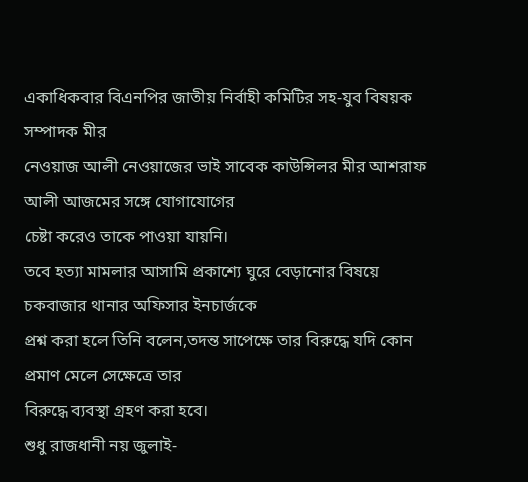একাধিকবার বিএনপির জাতীয় নির্বাহী কমিটির সহ-যুব বিষয়ক সম্পাদক মীর
নেওয়াজ আলী নেওয়াজের ভাই সাবেক কাউন্সিলর মীর আশরাফ আলী আজমের সঙ্গে যোগাযোগের
চেষ্টা করেও তাকে পাওয়া যায়নি।
তবে হত্যা মামলার আসামি প্রকাশ্যে ঘুরে বেড়ানোর বিষয়ে চকবাজার থানার অফিসার ইনচার্জকে
প্রশ্ন করা হলে তিনি বলেন,তদন্ত সাপেক্ষে তার বিরুদ্ধে যদি কোন প্রমাণ মেলে সেক্ষেত্রে তার
বিরুদ্ধে ব্যবস্থা গ্রহণ করা হবে।
শুধু রাজধানী নয় জুলাই-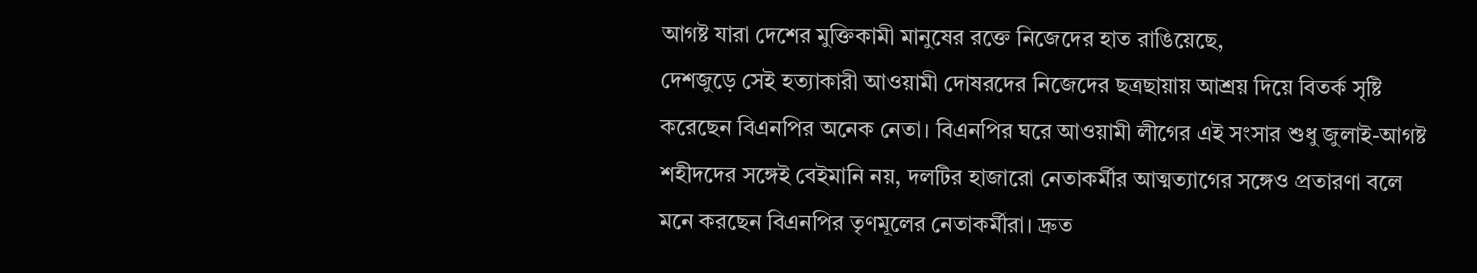আগষ্ট যারা দেশের মুক্তিকামী মানুষের রক্তে নিজেদের হাত রাঙিয়েছে,
দেশজুড়ে সেই হত্যাকারী আওয়ামী দোষরদের নিজেদের ছত্রছায়ায় আশ্রয় দিয়ে বিতর্ক সৃষ্টি
করেছেন বিএনপির অনেক নেতা। বিএনপির ঘরে আওয়ামী লীগের এই সংসার শুধু জুলাই-আগষ্ট
শহীদদের সঙ্গেই বেইমানি নয়, দলটির হাজারো নেতাকর্মীর আত্মত্যাগের সঙ্গেও প্রতারণা বলে
মনে করছেন বিএনপির তৃণমূলের নেতাকর্মীরা। দ্রুত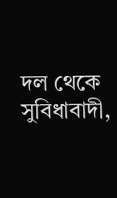দল থেকে সুবিধাবাদী,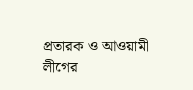প্রতারক ও আওয়ামী
লীগের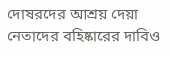দোষরদের আশ্রয় দেয়া নেতাদের বহিষ্কারের দাবিও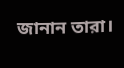জানান তারা।